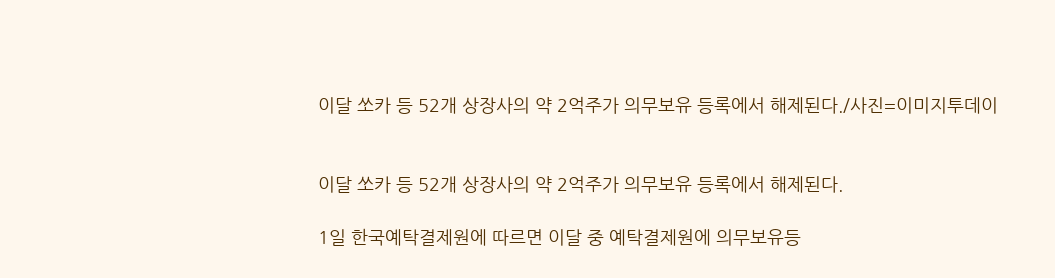이달 쏘카 등 52개 상장사의 약 2억주가 의무보유 등록에서 해제된다./사진=이미지투데이


이달 쏘카 등 52개 상장사의 약 2억주가 의무보유 등록에서 해제된다.

1일 한국예탁결제원에 따르면 이달 중 예탁결제원에 의무보유등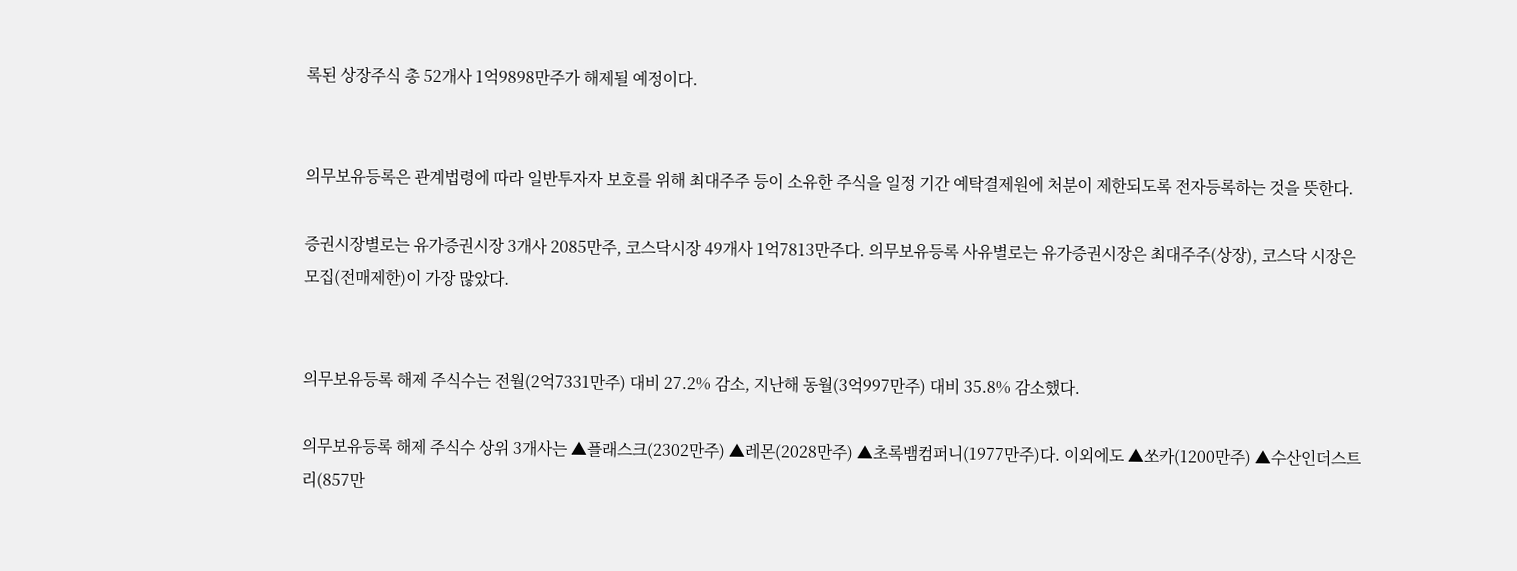록된 상장주식 총 52개사 1억9898만주가 해제될 예정이다.


의무보유등록은 관계법령에 따라 일반투자자 보호를 위해 최대주주 등이 소유한 주식을 일정 기간 예탁결제원에 처분이 제한되도록 전자등록하는 것을 뜻한다.

증권시장별로는 유가증권시장 3개사 2085만주, 코스닥시장 49개사 1억7813만주다. 의무보유등록 사유별로는 유가증권시장은 최대주주(상장), 코스닥 시장은 모집(전매제한)이 가장 많았다.


의무보유등록 해제 주식수는 전월(2억7331만주) 대비 27.2% 감소, 지난해 동월(3억997만주) 대비 35.8% 감소했다.

의무보유등록 해제 주식수 상위 3개사는 ▲플래스크(2302만주) ▲레몬(2028만주) ▲초록뱀컴퍼니(1977만주)다. 이외에도 ▲쏘카(1200만주) ▲수산인더스트리(857만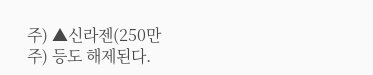주) ▲신라젠(250만주) 등도 해제된다.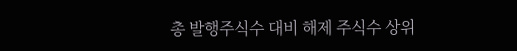총 발행주식수 대비 해제 주식수 상위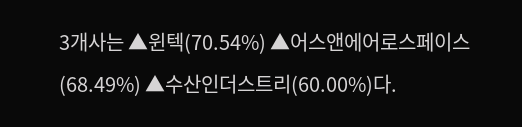3개사는 ▲윈텍(70.54%) ▲어스앤에어로스페이스(68.49%) ▲수산인더스트리(60.00%)다.